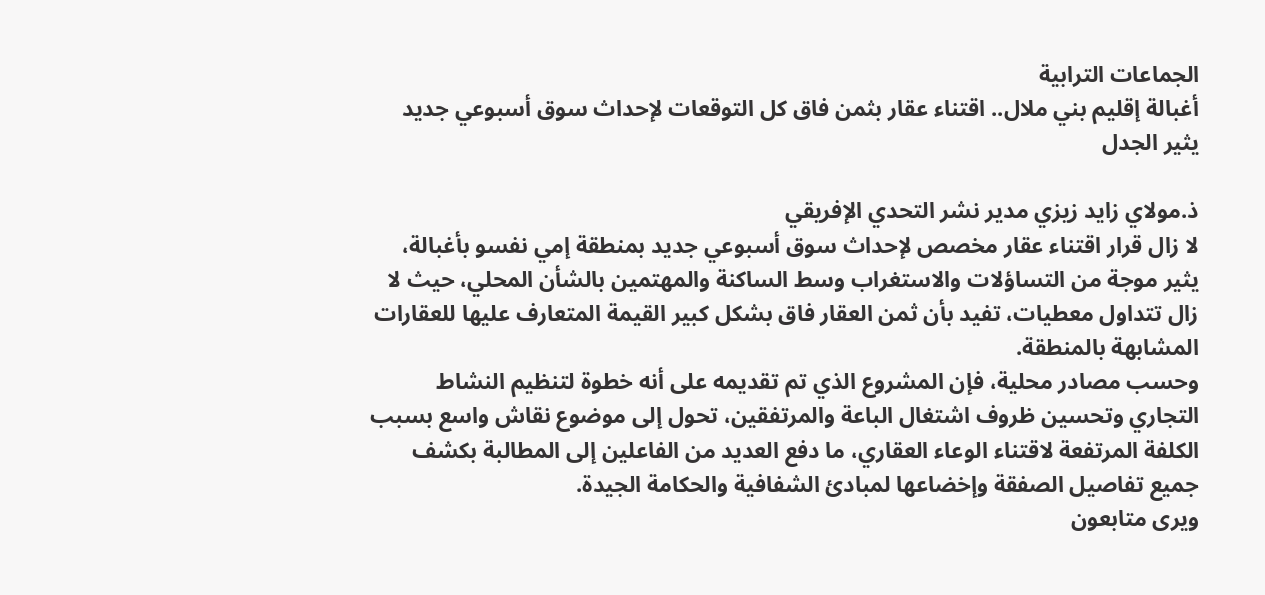الجماعات الترابية
أغبالة إقليم بني ملال.. اقتناء عقار بثمن فاق كل التوقعات لإحداث سوق أسبوعي جديد يثير الجدل

ذ.مولاي زايد زيزي مدير نشر التحدي الإفريقي
لا زال قرار اقتناء عقار مخصص لإحداث سوق أسبوعي جديد بمنطقة إمي نفسو بأغبالة، يثير موجة من التساؤلات والاستغراب وسط الساكنة والمهتمين بالشأن المحلي، حيث لا زال تتداول معطيات، تفيد بأن ثمن العقار فاق بشكل كبير القيمة المتعارف عليها للعقارات المشابهة بالمنطقة.
وحسب مصادر محلية، فإن المشروع الذي تم تقديمه على أنه خطوة لتنظيم النشاط التجاري وتحسين ظروف اشتغال الباعة والمرتفقين، تحول إلى موضوع نقاش واسع بسبب الكلفة المرتفعة لاقتناء الوعاء العقاري، ما دفع العديد من الفاعلين إلى المطالبة بكشف جميع تفاصيل الصفقة وإخضاعها لمبادئ الشفافية والحكامة الجيدة.
ويرى متابعون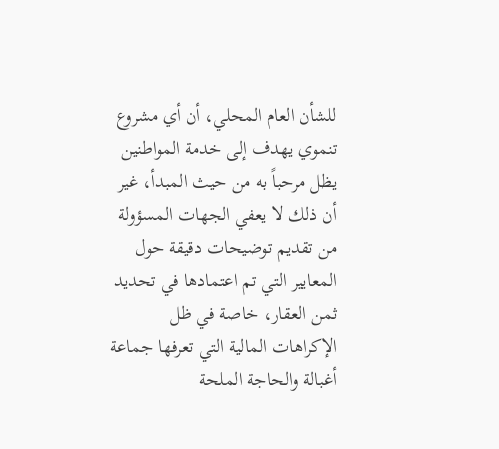للشأن العام المحلي، أن أي مشروع تنموي يهدف إلى خدمة المواطنين يظل مرحباً به من حيث المبدأ، غير أن ذلك لا يعفي الجهات المسؤولة من تقديم توضيحات دقيقة حول المعايير التي تم اعتمادها في تحديد ثمن العقار، خاصة في ظل الإكراهات المالية التي تعرفها جماعة أغبالة والحاجة الملحة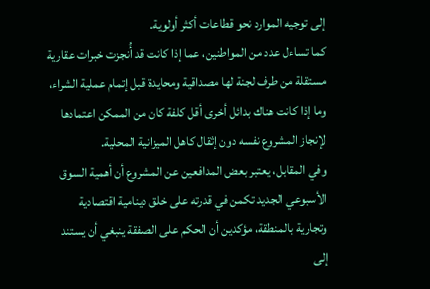إلى توجيه الموارد نحو قطاعات أكثر أولوية.
كما تساءل عدد من المواطنين، عما إذا كانت قد أُنجزت خبرات عقارية مستقلة من طرف لجنة لها مصداقية ومحايدة قبل إتمام عملية الشراء، وما إذا كانت هناك بدائل أخرى أقل كلفة كان من الممكن اعتمادها لإنجاز المشروع نفسه دون إثقال كاهل الميزانية المحلية.
وفي المقابل، يعتبر بعض المدافعين عن المشروع أن أهمية السوق الأسبوعي الجديد تكمن في قدرته على خلق دينامية اقتصادية وتجارية بالمنطقة، مؤكدين أن الحكم على الصفقة ينبغي أن يستند إلى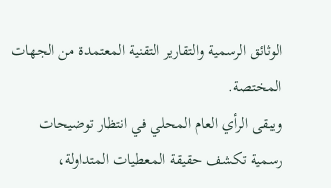الوثائق الرسمية والتقارير التقنية المعتمدة من الجهات المختصة.
ويبقى الرأي العام المحلي في انتظار توضيحات رسمية تكشف حقيقة المعطيات المتداولة،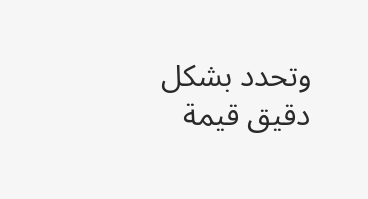وتحدد بشكل دقيق قيمة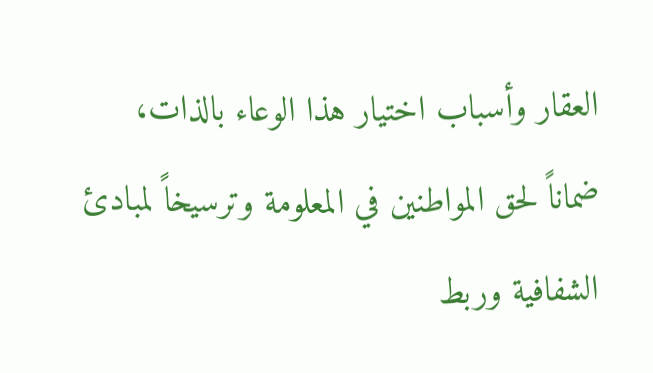العقار وأسباب اختيار هذا الوعاء بالذات، ضماناً لحق المواطنين في المعلومة وترسيخاً لمبادئ الشفافية وربط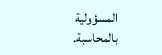المسؤولية بالمحاسبة.